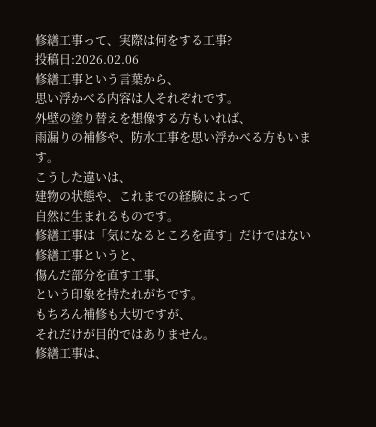修繕工事って、実際は何をする工事?
投稿日:2026.02.06
修繕工事という言葉から、
思い浮かべる内容は人それぞれです。
外壁の塗り替えを想像する方もいれば、
雨漏りの補修や、防水工事を思い浮かべる方もいます。
こうした違いは、
建物の状態や、これまでの経験によって
自然に生まれるものです。
修繕工事は「気になるところを直す」だけではない
修繕工事というと、
傷んだ部分を直す工事、
という印象を持たれがちです。
もちろん補修も大切ですが、
それだけが目的ではありません。
修繕工事は、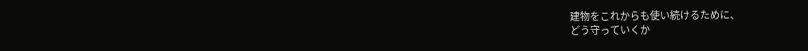建物をこれからも使い続けるために、
どう守っていくか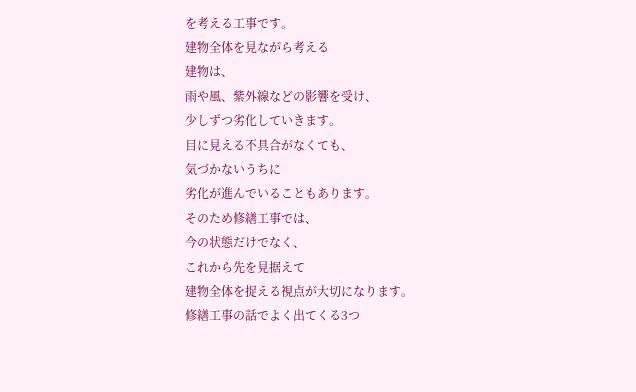を考える工事です。
建物全体を見ながら考える
建物は、
雨や風、紫外線などの影響を受け、
少しずつ劣化していきます。
目に見える不具合がなくても、
気づかないうちに
劣化が進んでいることもあります。
そのため修繕工事では、
今の状態だけでなく、
これから先を見据えて
建物全体を捉える視点が大切になります。
修繕工事の話でよく出てくる3つ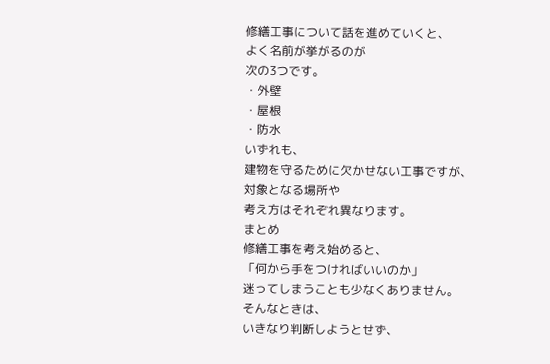修繕工事について話を進めていくと、
よく名前が挙がるのが
次の3つです。
・外壁
・屋根
・防水
いずれも、
建物を守るために欠かせない工事ですが、
対象となる場所や
考え方はそれぞれ異なります。
まとめ
修繕工事を考え始めると、
「何から手をつければいいのか」
迷ってしまうことも少なくありません。
そんなときは、
いきなり判断しようとせず、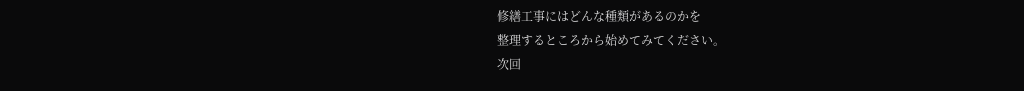修繕工事にはどんな種類があるのかを
整理するところから始めてみてください。
次回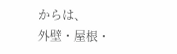からは、
外壁・屋根・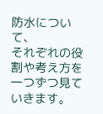防水について、
それぞれの役割や考え方を
一つずつ見ていきます。